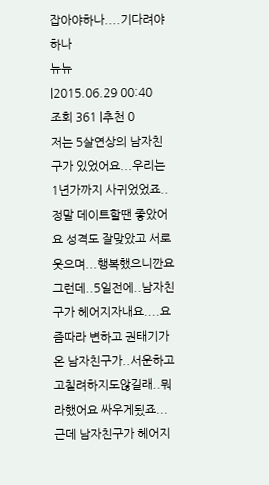잡아야하나....기다려야하나
뉴뉴
|2015.06.29 00:40
조회 361 |추천 0
저는 5살연상의 남자친구가 있었어요...우리는 1년가까지 사귀었었죠..정말 데이트할땐 좋았어요 성격도 잘맞았고 서로 웃으며...행복했으니깐요 그런데..5일전에..남자친구가 헤어지자내요....요즘따라 변하고 권태기가온 남자친구가..서운하고 고칠려하지도않길래..뭐라했어요 싸우게됬죠...근데 남자친구가 헤어지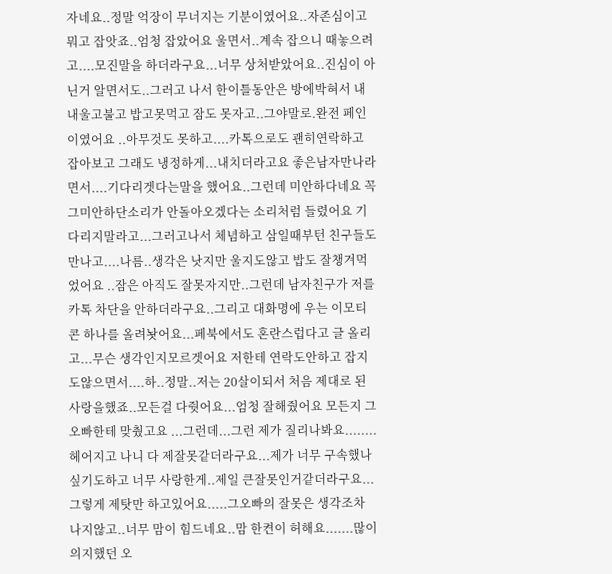자네요..정말 억장이 무너지는 기분이였어요..자존심이고뭐고 잡앗죠..엄청 잡았어요 울면서..계속 잡으니 때놓으려고....모진말을 하더라구요...너무 상처받았어요..진심이 아닌거 알면서도..그러고 나서 한이틀동안은 방에박혀서 내내울고불고 밥고못먹고 잠도 못자고..그야말로.완전 페인이였어요 ..아무것도 못하고....카톡으로도 괜히연락하고 잡아보고 그래도 냉정하게...내치더라고요 좋은남자만나라면서....기다리겟다는말을 했어요..그런데 미안하다네요 꼭 그미안하단소리가 안돌아오겠다는 소리처럼 들렸어요 기다리지말라고...그러고나서 체념하고 삼일때부턴 친구들도만나고....나름..생각은 낫지만 울지도않고 밥도 잘챙겨먹었어요 ..잠은 아직도 잘못자지만..그런데 남자친구가 저를 카톡 차단을 안하더라구요..그리고 대화명에 우는 이모티콘 하나를 올려놧어요...페북에서도 혼란스럽다고 글 올리고...무슨 생각인지모르겟어요 저한테 연락도안하고 잡지도않으면서....하..정말..저는 20살이되서 처음 제대로 된 사랑을했죠..모든걸 다줫어요...엄청 잘해줬어요 모든지 그오빠한테 맞췄고요 ...그런데...그런 제가 질리나봐요........헤어지고 나니 다 제잘못같더라구요...제가 너무 구속했나 싶기도하고 너무 사랑한게..제일 큰잘못인거같더라구요...그렇게 제탓만 하고있어요.....그오빠의 잘못은 생각조차 나지않고..너무 맘이 힘드네요..맘 한켠이 허해요.......많이 의지했던 오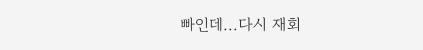빠인데...다시 재회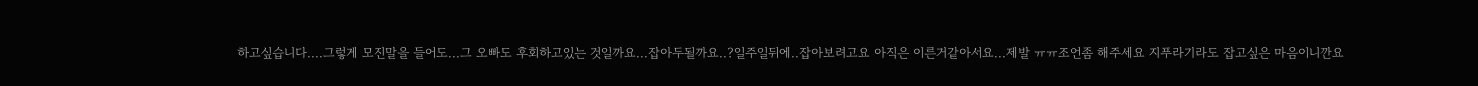하고싶습니다....그렇게 모진말을 들어도...그 오빠도 후회하고있는 것일까요...잡아두될까요..?일주일뒤에..잡아보려고요 아직은 이른거같아서요...제발 ㅠㅠ조언좀 해주세요 지푸라기라도 잡고싶은 마음이니깐요